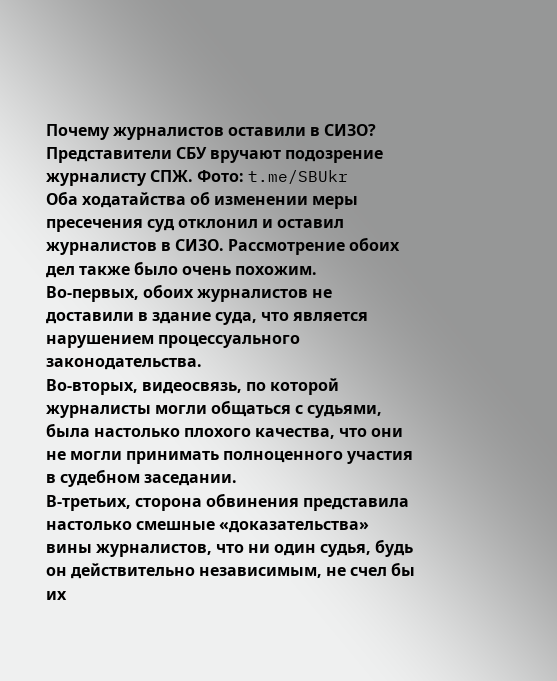Почему журналистов оставили в СИЗО?
Представители СБУ вручают подозрение журналисту СПЖ. Фото: t.me/SBUkr
Оба ходатайства об изменении меры пресечения суд отклонил и оставил журналистов в СИЗО. Рассмотрение обоих дел также было очень похожим.
Во-первых, обоих журналистов не доставили в здание суда, что является нарушением процессуального законодательства.
Во-вторых, видеосвязь, по которой журналисты могли общаться с судьями, была настолько плохого качества, что они не могли принимать полноценного участия в судебном заседании.
В-третьих, сторона обвинения представила настолько смешные «доказательства» вины журналистов, что ни один судья, будь он действительно независимым, не счел бы их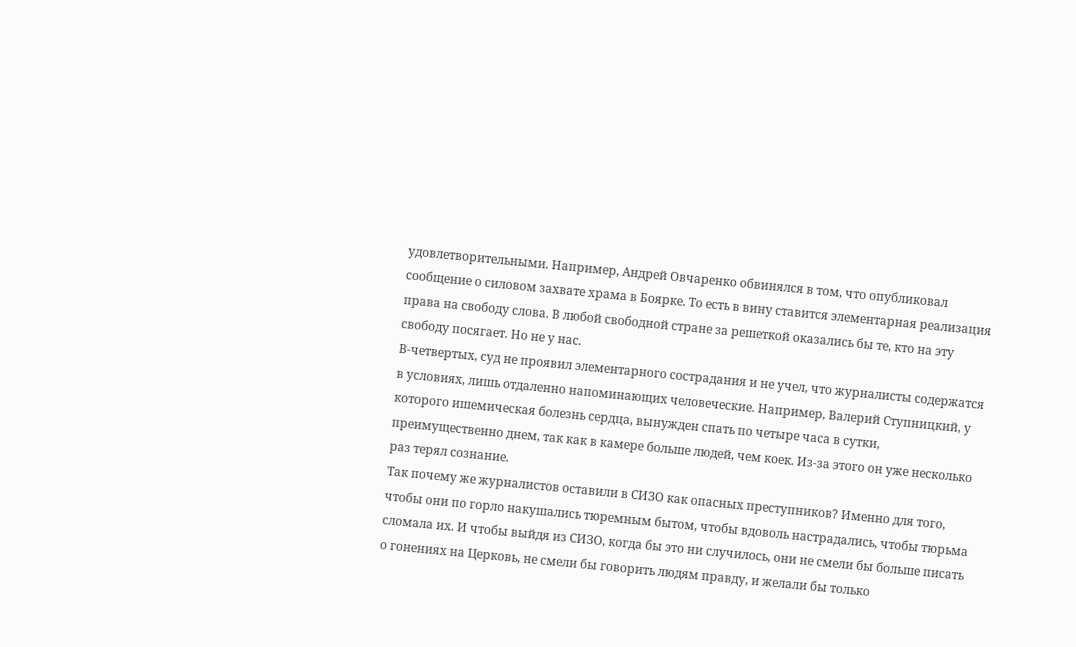удовлетворительными. Например, Андрей Овчаренко обвинялся в том, что опубликовал сообщение о силовом захвате храма в Боярке. То есть в вину ставится элементарная реализация права на свободу слова. В любой свободной стране за решеткой оказались бы те, кто на эту свободу посягает. Но не у нас.
В-четвертых, суд не проявил элементарного сострадания и не учел, что журналисты содержатся в условиях, лишь отдаленно напоминающих человеческие. Например, Валерий Ступницкий, у которого ишемическая болезнь сердца, вынужден спать по четыре часа в сутки, преимущественно днем, так как в камере больше людей, чем коек. Из-за этого он уже несколько раз терял сознание.
Так почему же журналистов оставили в СИЗО как опасных преступников? Именно для того, чтобы они по горло накушались тюремным бытом, чтобы вдоволь настрадались, чтобы тюрьма сломала их. И чтобы выйдя из СИЗО, когда бы это ни случилось, они не смели бы больше писать о гонениях на Церковь, не смели бы говорить людям правду, и желали бы только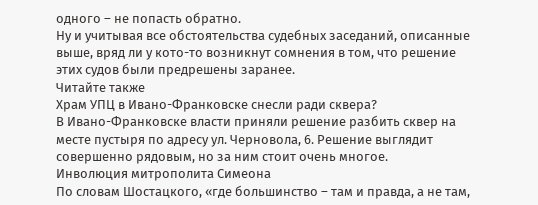одного – не попасть обратно.
Ну и учитывая все обстоятельства судебных заседаний, описанные выше, вряд ли у кото-то возникнут сомнения в том, что решение этих судов были предрешены заранее.
Читайте также
Храм УПЦ в Ивано-Франковске снесли ради сквера?
В Ивано-Франковске власти приняли решение разбить сквер на месте пустыря по адресу ул. Черновола, 6. Решение выглядит совершенно рядовым, но за ним стоит очень многое.
Инволюция митрополита Симеона
По словам Шостацкого, «где большинство – там и правда, а не там,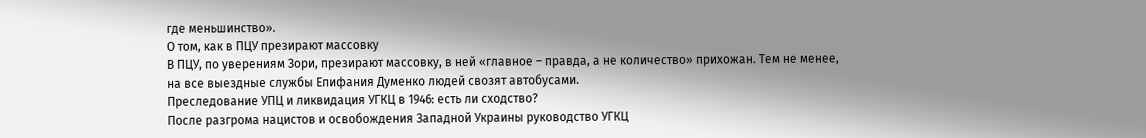где меньшинство».
О том, как в ПЦУ презирают массовку
В ПЦУ, по уверениям Зори, презирают массовку, в ней «главное – правда, а не количество» прихожан. Тем не менее, на все выездные службы Епифания Думенко людей свозят автобусами.
Преследование УПЦ и ликвидация УГКЦ в 1946: есть ли сходство?
После разгрома нацистов и освобождения Западной Украины руководство УГКЦ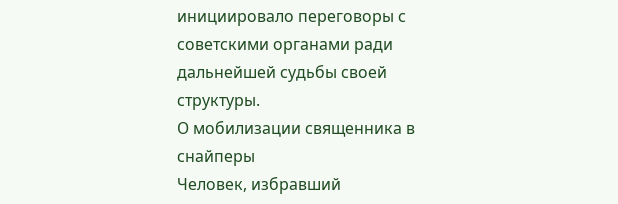инициировало переговоры с советскими органами ради дальнейшей судьбы своей структуры.
О мобилизации священника в снайперы
Человек, избравший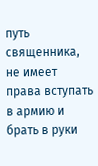путь священника, не имеет права вступать в армию и брать в руки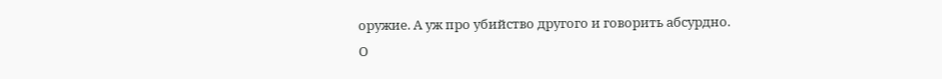оружие. А уж про убийство другого и говорить абсурдно.
О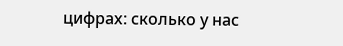цифрах: сколько у нас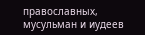православных, мусульман и иудеев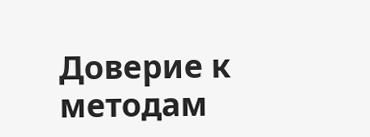Доверие к методам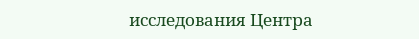исследования Центра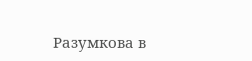Разумкова в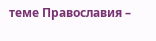теме Православия –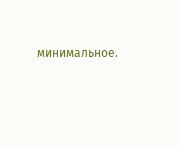минимальное.